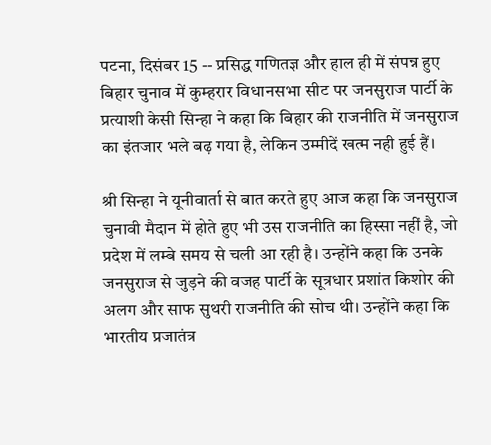पटना, दिसंबर 15 -- प्रसिद्ध गणितज्ञ और हाल ही में संपन्न हुए बिहार चुनाव में कुम्हरार विधानसभा सीट पर जनसुराज पार्टी के प्रत्याशी केसी सिन्हा ने कहा कि बिहार की राजनीति में जनसुराज का इंतजार भले बढ़ गया है, लेकिन उम्मीदें खत्म नही हुई हैं।

श्री सिन्हा ने यूनीवार्ता से बात करते हुए आज कहा कि जनसुराज चुनावी मैदान में होते हुए भी उस राजनीति का हिस्सा नहीं है, जो प्रदेश में लम्बे समय से चली आ रही है। उन्होंने कहा कि उनके जनसुराज से जुड़ने की वजह पार्टी के सूत्रधार प्रशांत किशोर की अलग और साफ सुथरी राजनीति की सोच थी। उन्होंने कहा कि भारतीय प्रजातंत्र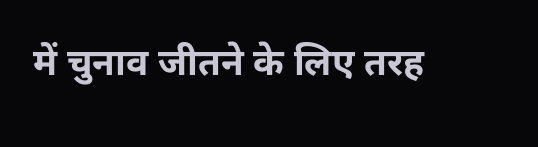में चुनाव जीतने के लिए तरह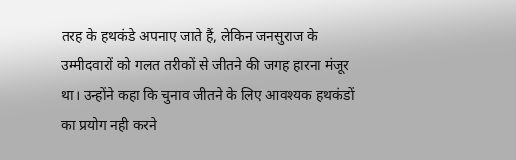तरह के हथकंडे अपनाए जाते हैं, लेकिन जनसुराज के उम्मीदवारों को गलत तरीकों से जीतने की जगह हारना मंजूर था। उन्होंने कहा कि चुनाव जीतने के लिए आवश्यक हथकंडों का प्रयोग नही करने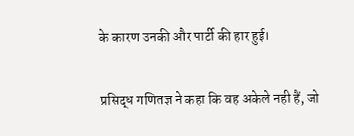के कारण उनकी और पार्टी की हार हुई।

प्रसिद्ध गणितज्ञ ने कहा कि वह अकेले नही हैं, जो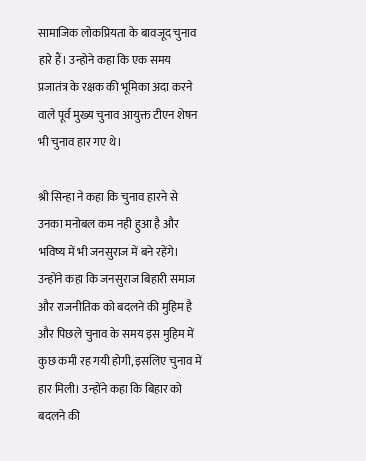सामाजिक लोकप्रियता के बावजूद चुनाव हारे हैं। उन्होने कहा कि एक समय प्रजातंत्र के रक्षक की भूमिका अदा करने वाले पूर्व मुख्य चुनाव आयुक्त टीएन शेषन भी चुनाव हार गए थे।

श्री सिन्हा ने कहा कि चुनाव हारने से उनका मनोबल कम नही हुआ है और भविष्य में भी जनसुराज में बने रहेंगे। उन्होंने कहा कि जनसुराज बिहारी समाज और राजनीतिक को बदलने की मुहिम है और पिछले चुनाव के समय इस मुहिम में कुछ कमी रह गयी होगी, इसलिए चुनाव में हार मिली। उन्होंने कहा कि बिहार को बदलने की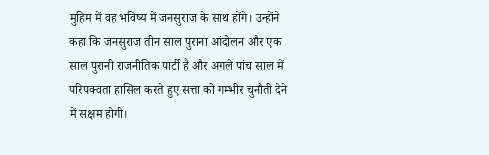मुहिम में वह भविष्य में जनसुराज के साथ होंगे। उन्होंने कहा कि जनसुराज तीन साल पुराना आंदोलन और एक साल पुरानी राजनीतिक पार्टी है और अगले पांच साल में परिपक्वता हासिल करते हुए सत्ता को गम्भीर चुनौती देने में सक्षम होगी।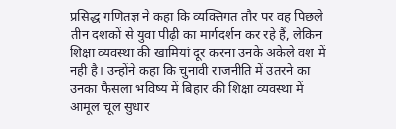प्रसिद्ध गणितज्ञ ने कहा कि व्यक्तिगत तौर पर वह पिछले तीन दशकों से युवा पीढ़ी का मार्गदर्शन कर रहे हैं, लेकिन शिक्षा व्यवस्था की खामियां दूर करना उनके अकेले वश में नही है। उन्होंने कहा कि चुनावी राजनीति में उतरने का उनका फैसला भविष्य में बिहार की शिक्षा व्यवस्था में आमूल चूल सुधार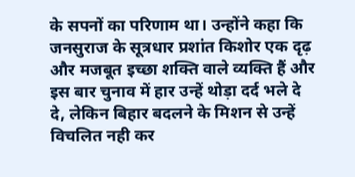के सपनों का परिणाम था। उन्होंने कहा कि जनसुराज के सूत्रधार प्रशांत किशोर एक दृढ़ और मजबूत इच्छा शक्ति वाले व्यक्ति हैं और इस बार चुनाव में हार उन्हें थोड़ा दर्द भले दे दे, लेकिन बिहार बदलने के मिशन से उन्हें विचलित नही कर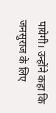पायेगी। उन्होंने कहा कि जनसुराज के लिए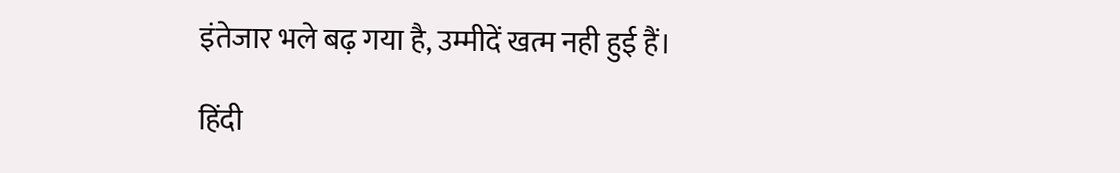इंतेजार भले बढ़ गया है, उम्मीदें खत्म नही हुई हैं।

हिंदी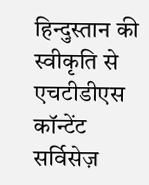हिन्दुस्तान की स्वीकृति से एचटीडीएस कॉन्टेंट सर्विसेज़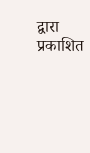द्वारा प्रकाशित